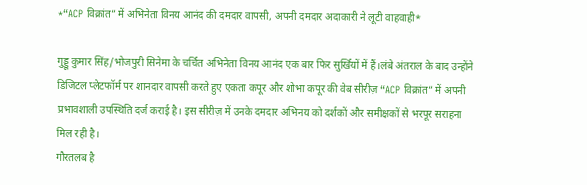*“ACP विक्रांत” में अभिनेता विनय आनंद की दमदार वापसी, अपनी दमदार अदाकारी ने लूटी वाहवाही*

गुड्डू कुमार सिंह/भोजपुरी सिनेमा के चर्चित अभिनेता विनय आनंद एक बार फिर सुर्खियों में हैं।लंबे अंतराल के बाद उन्होंने डिजिटल प्लेटफॉर्म पर शानदार वापसी करते हुए एकता कपूर और शोभा कपूर की वेब सीरीज़ “ACP विक्रांत” में अपनी प्रभावशाली उपस्थिति दर्ज कराई है। इस सीरीज़ में उनके दमदार अभिनय को दर्शकों और समीक्षकों से भरपूर सराहना मिल रही है।
गौरतलब है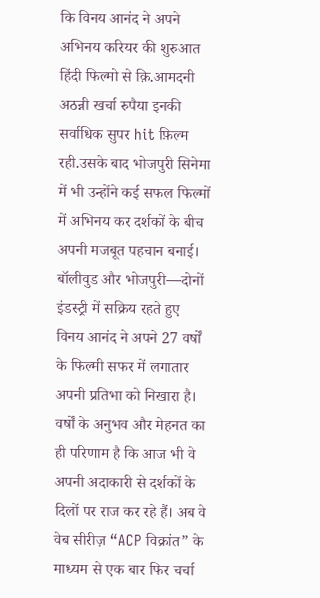कि विनय आनंद ने अपने अभिनय करियर की शुरुआत हिंदी फिल्मो से क़ि.आमदनी अठन्नी खर्चा रुपैया इनकी सर्वाधिक सुपर hit फ़िल्म रही.उसके बाद भोजपुरी सिनेमा में भी उन्होंने कई सफल फिल्मों में अभिनय कर दर्शकों के बीच अपनी मजबूत पहचान बनाई। बॉलीवुड और भोजपुरी—दोनों इंडस्ट्री में सक्रिय रहते हुए विनय आनंद ने अपने 27 वर्षों के फिल्मी सफर में लगातार अपनी प्रतिभा को निखारा है। वर्षों के अनुभव और मेहनत का ही परिणाम है कि आज भी वे अपनी अदाकारी से दर्शकों के दिलों पर राज कर रहे हैं। अब वे वेब सीरीज़ “ACP विक्रांत” के माध्यम से एक बार फिर चर्चा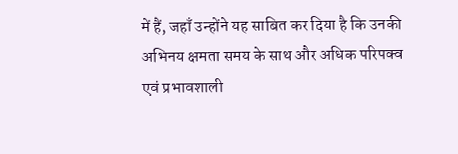में हैं, जहाँ उन्होंने यह साबित कर दिया है कि उनकी अभिनय क्षमता समय के साथ और अधिक परिपक्व एवं प्रभावशाली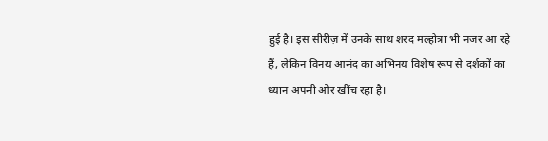हुई है। इस सीरीज़ में उनके साथ शरद मल्होत्रा भी नजर आ रहे हैं, लेकिन विनय आनंद का अभिनय विशेष रूप से दर्शकों का ध्यान अपनी ओर खींच रहा है।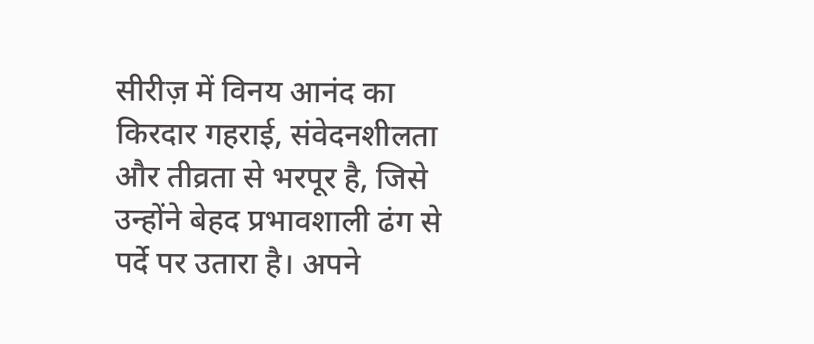सीरीज़ में विनय आनंद का किरदार गहराई, संवेदनशीलता और तीव्रता से भरपूर है, जिसे उन्होंने बेहद प्रभावशाली ढंग से पर्दे पर उतारा है। अपने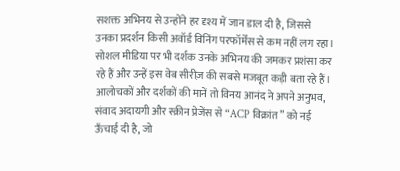सशक्त अभिनय से उन्होंने हर दृश्य में जान डाल दी है, जिससे उनका प्रदर्शन किसी अवॉर्ड विनिंग परफॉर्मेंस से कम नहीं लग रहा। सोशल मीडिया पर भी दर्शक उनके अभिनय की जमकर प्रशंसा कर रहे हैं और उन्हें इस वेब सीरीज़ की सबसे मजबूत कड़ी बता रहे हैं। आलोचकों और दर्शकों की मानें तो विनय आनंद ने अपने अनुभव, संवाद अदायगी और स्क्रीन प्रेजेंस से “ACP विक्रांत” को नई ऊँचाई दी है, जो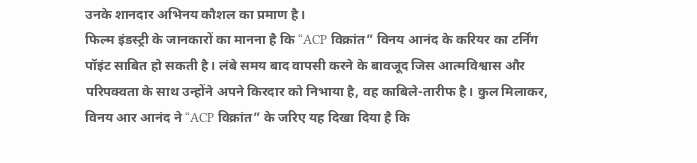उनके शानदार अभिनय कौशल का प्रमाण है।
फिल्म इंडस्ट्री के जानकारों का मानना है कि “ACP विक्रांत” विनय आनंद के करियर का टर्निंग पॉइंट साबित हो सकती है। लंबे समय बाद वापसी करने के बावजूद जिस आत्मविश्वास और परिपक्वता के साथ उन्होंने अपने किरदार को निभाया है, वह काबिले-तारीफ है। कुल मिलाकर, विनय आर आनंद ने “ACP विक्रांत” के जरिए यह दिखा दिया है कि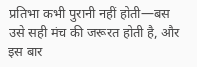प्रतिभा कभी पुरानी नहीं होती—बस उसे सही मंच की जरूरत होती है, और इस बार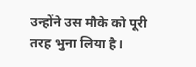उन्होंने उस मौके को पूरी तरह भुना लिया है।